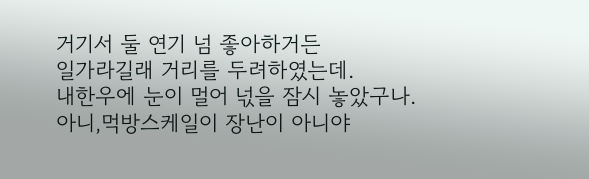거기서 둘 연기 넘 좋아하거든
일가라길래 거리를 두려하였는데.
내한우에 눈이 멀어 넋을 잠시 놓았구나.
아니,먹방스케일이 장난이 아니야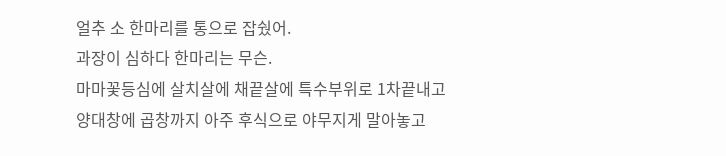얼추 소 한마리를 통으로 잡쉈어.
과장이 심하다 한마리는 무슨.
마마꽃등심에 살치살에 채끝살에 특수부위로 1차끝내고
양대창에 곱창까지 아주 후식으로 야무지게 말아놓고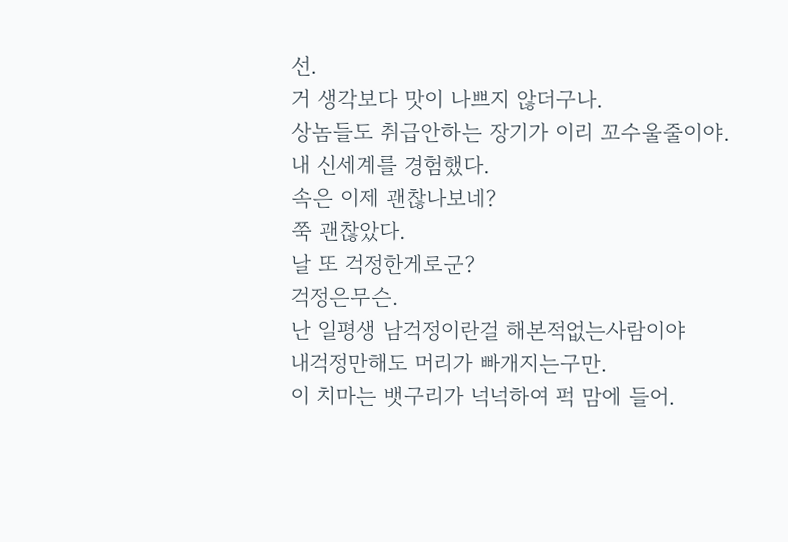선.
거 생각보다 맛이 나쁘지 않더구나.
상놈들도 취급안하는 장기가 이리 꼬수울줄이야.
내 신세계를 경험했다.
속은 이제 괜찮나보네?
쭉 괜찮았다.
날 또 걱정한게로군?
걱정은무슨.
난 일평생 남걱정이란걸 해본적없는사람이야
내걱정만해도 머리가 빠개지는구만.
이 치마는 뱃구리가 넉넉하여 퍽 맘에 들어.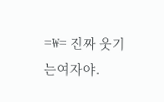=₩= 진짜 웃기는여자야.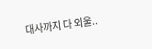대사까지 다 외울..